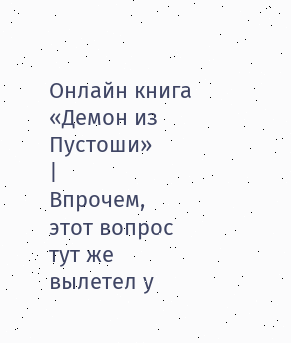Онлайн книга «Демон из Пустоши»
|
Впрочем, этот вопрос тут же вылетел у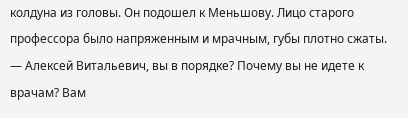колдуна из головы. Он подошел к Меньшову. Лицо старого профессора было напряженным и мрачным, губы плотно сжаты. — Алексей Витальевич, вы в порядке? Почему вы не идете к врачам? Вам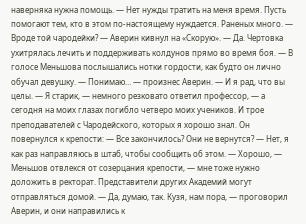наверняка нужна помощь. — Нет нужды тратить на меня время. Пусть помогают тем, кто в этом по-настоящему нуждается. Раненых много. — Вроде той чародейки? — Аверин кивнул на «Скорую». — Да. Чертовка ухитрялась лечить и поддерживать колдунов прямо во время боя. — В голосе Меньшова послышались нотки гордости, как будто он лично обучал девушку. — Понимаю… — произнес Аверин. — И я рад, что вы целы. — Я старик, — немного резковато ответил профессор, — а сегодня на моих глазах погибло четверо моих учеников. И трое преподавателей с Чародейского, которых я хорошо знал. Он повернулся к крепости: — Все закончилось? Они не вернутся? — Нет, я как раз направляюсь в штаб, чтобы сообщить об этом. — Хорошо, — Меньшов отвлекся от созерцания крепости, — мне тоже нужно доложить в ректорат. Представители других Академий могут отправляться домой. — Да, думаю, так. Кузя, нам пора, — проговорил Аверин, и они направились к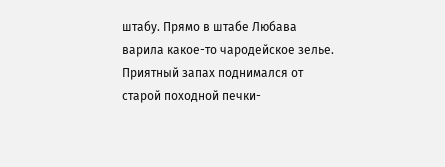штабу. Прямо в штабе Любава варила какое-то чародейское зелье. Приятный запах поднимался от старой походной печки-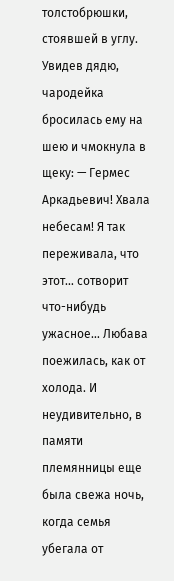толстобрюшки, стоявшей в углу. Увидев дядю, чародейка бросилась ему на шею и чмокнула в щеку: — Гермес Аркадьевич! Хвала небесам! Я так переживала, что этот… сотворит что-нибудь ужасное… Любава поежилась, как от холода. И неудивительно, в памяти племянницы еще была свежа ночь, когда семья убегала от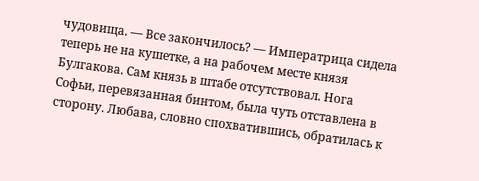чудовища. — Все закончилось? — Императрица сидела теперь не на кушетке, а на рабочем месте князя Булгакова. Сам князь в штабе отсутствовал. Нога Софьи, перевязанная бинтом, была чуть отставлена в сторону. Любава, словно спохватившись, обратилась к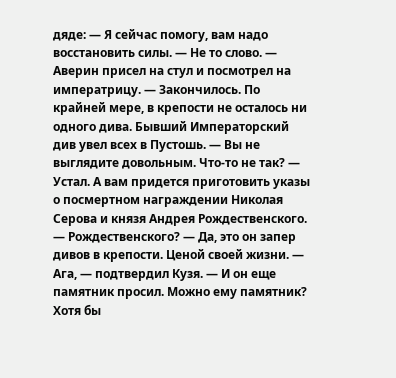дяде: — Я сейчас помогу, вам надо восстановить силы. — Не то слово. — Аверин присел на стул и посмотрел на императрицу. — Закончилось. По крайней мере, в крепости не осталось ни одного дива. Бывший Императорский див увел всех в Пустошь. — Вы не выглядите довольным. Что-то не так? — Устал. А вам придется приготовить указы о посмертном награждении Николая Серова и князя Андрея Рождественского. — Рождественского? — Да, это он запер дивов в крепости. Ценой своей жизни. — Ага, — подтвердил Кузя. — И он еще памятник просил. Можно ему памятник? Хотя бы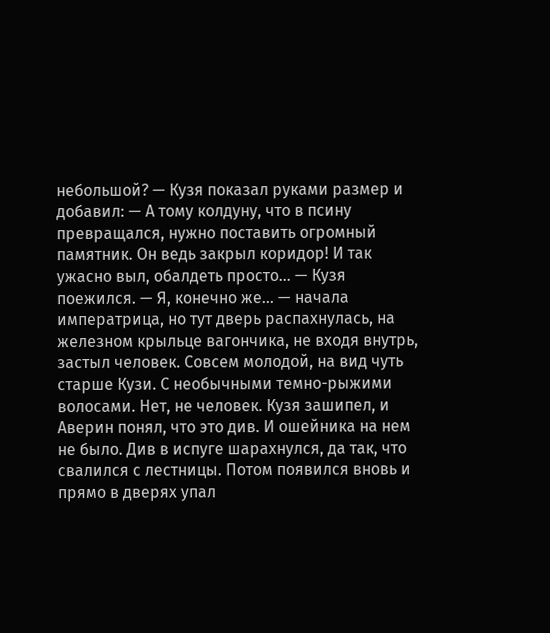небольшой? — Кузя показал руками размер и добавил: — А тому колдуну, что в псину превращался, нужно поставить огромный памятник. Он ведь закрыл коридор! И так ужасно выл, обалдеть просто… — Кузя поежился. — Я, конечно же… — начала императрица, но тут дверь распахнулась, на железном крыльце вагончика, не входя внутрь, застыл человек. Совсем молодой, на вид чуть старше Кузи. С необычными темно-рыжими волосами. Нет, не человек. Кузя зашипел, и Аверин понял, что это див. И ошейника на нем не было. Див в испуге шарахнулся, да так, что свалился с лестницы. Потом появился вновь и прямо в дверях упал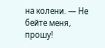на колени. — Не бейте меня, прошу!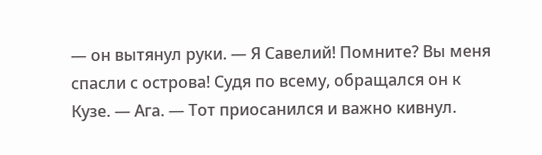— он вытянул руки. — Я Савелий! Помните? Вы меня спасли с острова! Судя по всему, обращался он к Кузе. — Ага. — Тот приосанился и важно кивнул.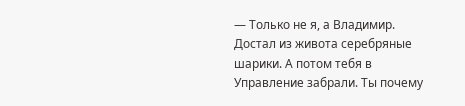— Только не я, а Владимир. Достал из живота серебряные шарики. А потом тебя в Управление забрали. Ты почему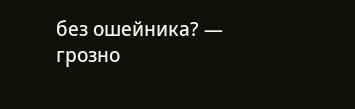без ошейника? — грозно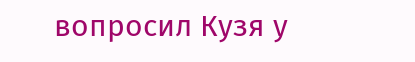вопросил Кузя у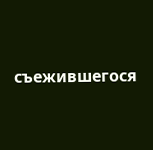съежившегося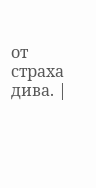от страха дива. |